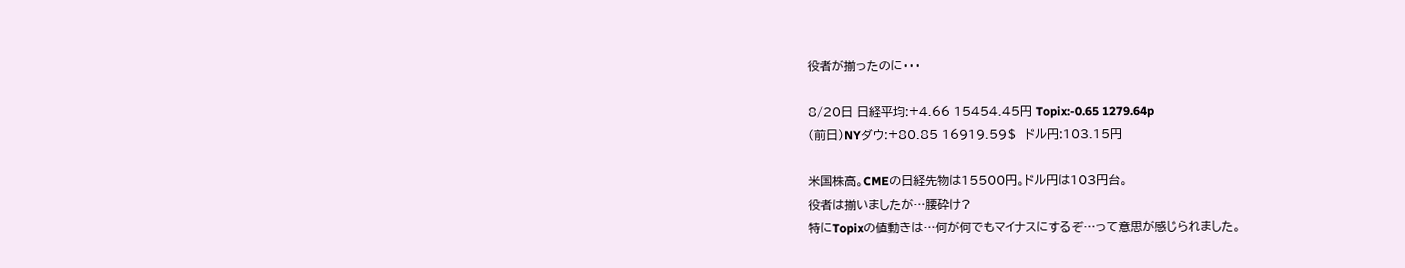役者が揃ったのに・・・

8/20日 日経平均:+4.66 15454.45円 Topix:-0.65 1279.64p
(前日)NYダウ:+80.85 16919.59$  ドル円:103.15円

米国株高。CMEの日経先物は15500円。ドル円は103円台。
役者は揃いましたが…腰砕け?
特にTopixの値動きは…何が何でもマイナスにするぞ…って意思が感じられました。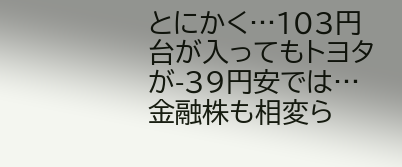とにかく…103円台が入ってもトヨタが-39円安では…金融株も相変ら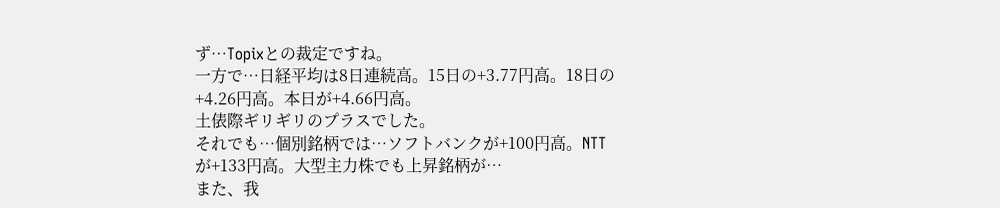ず…Topixとの裁定ですね。
一方で…日経平均は8日連続高。15日の+3.77円高。18日の+4.26円高。本日が+4.66円高。
土俵際ギリギリのプラスでした。
それでも…個別銘柄では…ソフトバンクが+100円高。NTTが+133円高。大型主力株でも上昇銘柄が…
また、我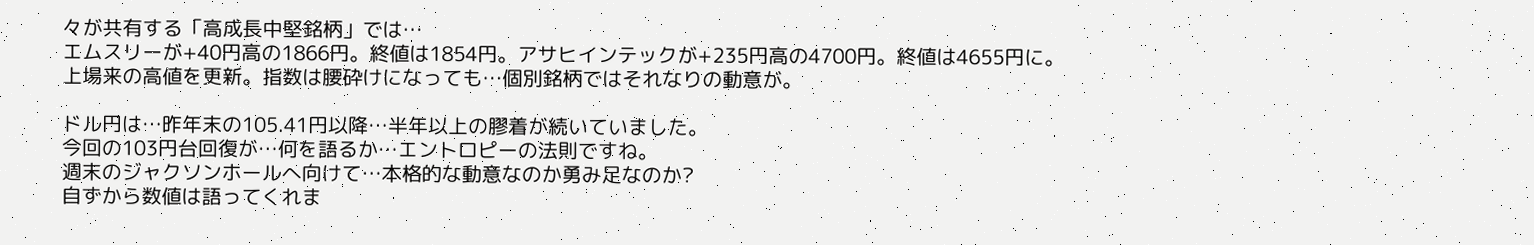々が共有する「高成長中堅銘柄」では…
エムスリーが+40円高の1866円。終値は1854円。アサヒインテックが+235円高の4700円。終値は4655円に。
上場来の高値を更新。指数は腰砕けになっても…個別銘柄ではそれなりの動意が。

ドル円は…昨年末の105.41円以降…半年以上の膠着が続いていました。
今回の103円台回復が…何を語るか…エントロピーの法則ですね。
週末のジャクソンホールへ向けて…本格的な動意なのか勇み足なのか?
自ずから数値は語ってくれま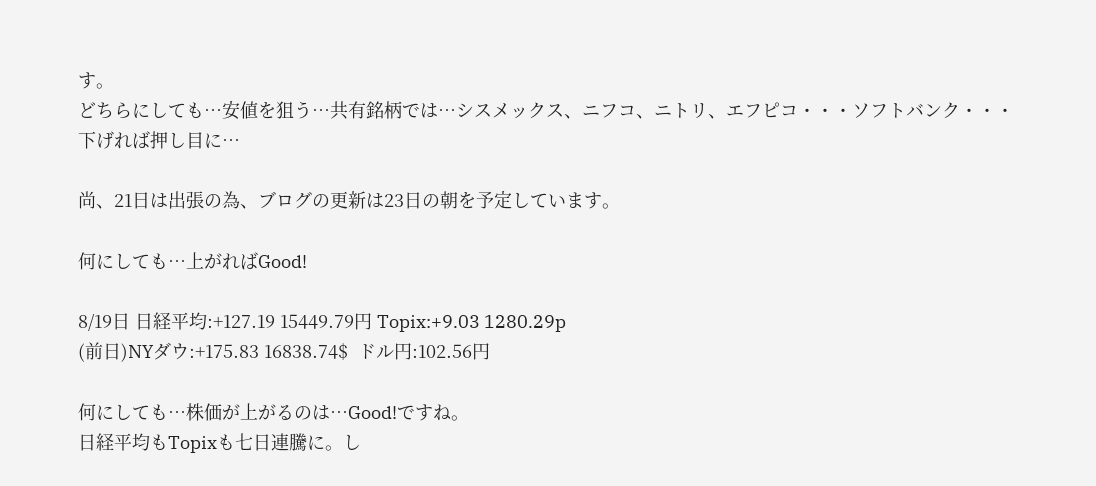す。
どちらにしても…安値を狙う…共有銘柄では…シスメックス、ニフコ、ニトリ、エフピコ・・・ソフトバンク・・・
下げれば押し目に…

尚、21日は出張の為、ブログの更新は23日の朝を予定しています。

何にしても…上がればGood!

8/19日 日経平均:+127.19 15449.79円 Topix:+9.03 1280.29p
(前日)NYダウ:+175.83 16838.74$  ドル円:102.56円

何にしても…株価が上がるのは…Good!ですね。
日経平均もTopixも七日連騰に。し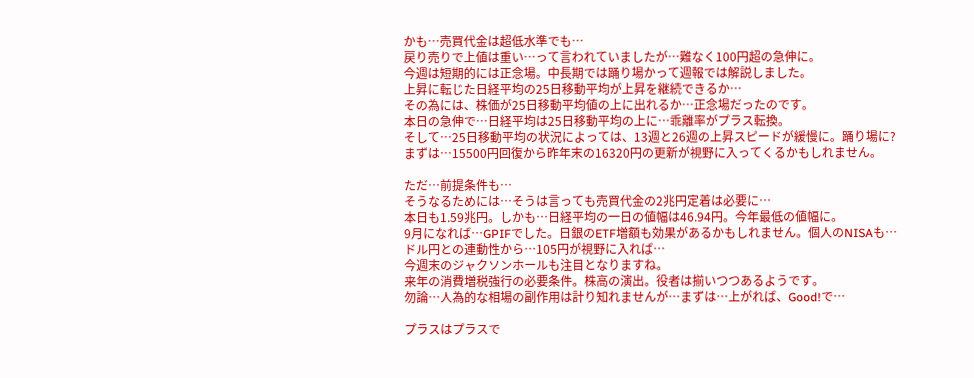かも…売買代金は超低水準でも…
戻り売りで上値は重い…って言われていましたが…難なく100円超の急伸に。
今週は短期的には正念場。中長期では踊り場かって週報では解説しました。
上昇に転じた日経平均の25日移動平均が上昇を継続できるか…
その為には、株価が25日移動平均値の上に出れるか…正念場だったのです。
本日の急伸で…日経平均は25日移動平均の上に…乖離率がプラス転換。
そして…25日移動平均の状況によっては、13週と26週の上昇スピードが緩慢に。踊り場に?
まずは…15500円回復から昨年末の16320円の更新が視野に入ってくるかもしれません。

ただ…前提条件も…
そうなるためには…そうは言っても売買代金の2兆円定着は必要に…
本日も1.59兆円。しかも…日経平均の一日の値幅は46.94円。今年最低の値幅に。
9月になれば…GPIFでした。日銀のETF増額も効果があるかもしれません。個人のNISAも…
ドル円との連動性から…105円が視野に入れば…
今週末のジャクソンホールも注目となりますね。
来年の消費増税強行の必要条件。株高の演出。役者は揃いつつあるようです。
勿論…人為的な相場の副作用は計り知れませんが…まずは…上がれば、Good!で…

プラスはプラスで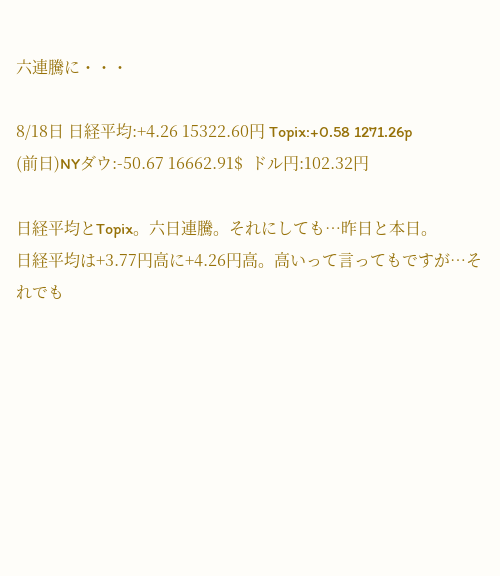六連騰に・・・

8/18日 日経平均:+4.26 15322.60円 Topix:+0.58 1271.26p
(前日)NYダウ:-50.67 16662.91$  ドル円:102.32円

日経平均とTopix。六日連騰。それにしても…昨日と本日。
日経平均は+3.77円高に+4.26円高。高いって言ってもですが…それでも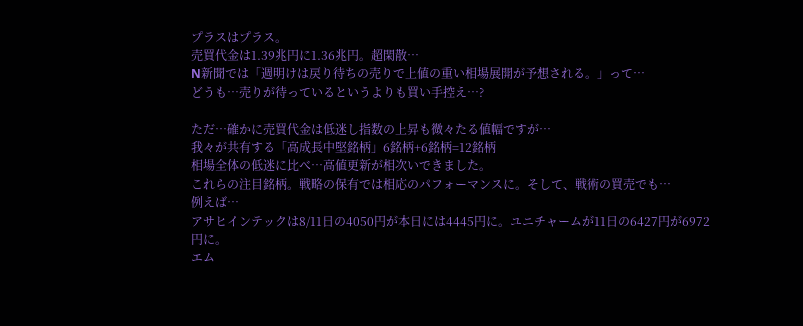プラスはプラス。
売買代金は1.39兆円に1.36兆円。超閑散…
N新聞では「週明けは戻り待ちの売りで上値の重い相場展開が予想される。」って…
どうも…売りが待っているというよりも買い手控え…?

ただ…確かに売買代金は低迷し指数の上昇も微々たる値幅ですが…
我々が共有する「高成長中堅銘柄」6銘柄+6銘柄=12銘柄
相場全体の低迷に比べ…高値更新が相次いできました。
これらの注目銘柄。戦略の保有では相応のパフォーマンスに。そして、戦術の買売でも…
例えば…
アサヒインテックは8/11日の4050円が本日には4445円に。ユニチャームが11日の6427円が6972円に。
エム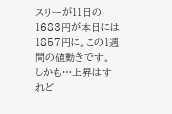スリーが11日の1683円が本日には1857円に。この1週間の値動きです。
しかも…上昇はすれど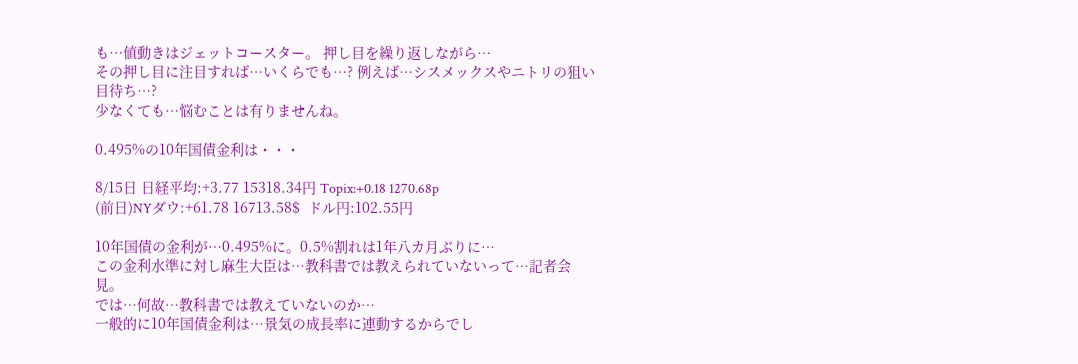も…値動きはジェットコースター。 押し目を繰り返しながら…
その押し目に注目すれば…いくらでも…? 例えば…シスメックスやニトリの狙い目待ち…?
少なくても…悩むことは有りませんね。

0.495%の10年国債金利は・・・

8/15日 日経平均:+3.77 15318.34円 Topix:+0.18 1270.68p
(前日)NYダウ:+61.78 16713.58$  ドル円:102.55円

10年国債の金利が…0.495%に。0.5%割れは1年八カ月ぶりに…
この金利水準に対し麻生大臣は…教科書では教えられていないって…記者会見。
では…何故…教科書では教えていないのか…
一般的に10年国債金利は…景気の成長率に連動するからでし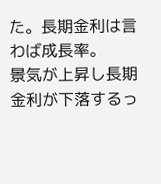た。長期金利は言わば成長率。
景気が上昇し長期金利が下落するっ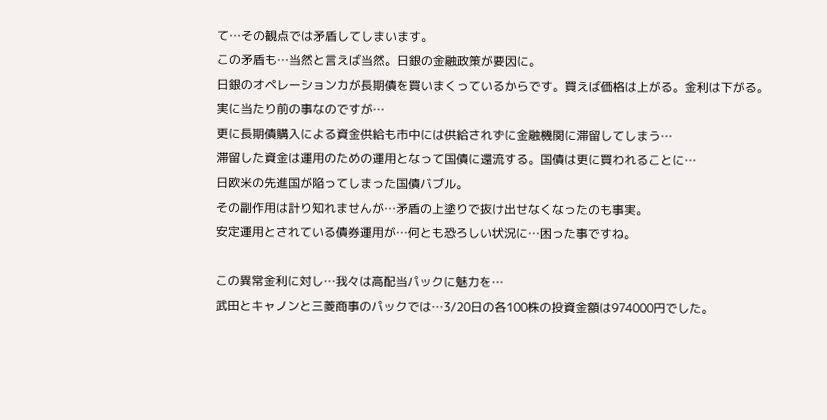て…その観点では矛盾してしまいます。
この矛盾も…当然と言えば当然。日銀の金融政策が要因に。
日銀のオペレーションカが長期債を買いまくっているからです。買えば価格は上がる。金利は下がる。
実に当たり前の事なのですが…
更に長期債購入による資金供給も市中には供給されずに金融機関に滞留してしまう…
滞留した資金は運用のための運用となって国債に還流する。国債は更に買われることに…
日欧米の先進国が陥ってしまった国債バブル。
その副作用は計り知れませんが…矛盾の上塗りで抜け出せなくなったのも事実。
安定運用とされている債券運用が…何とも恐ろしい状況に…困った事ですね。

この異常金利に対し…我々は高配当パックに魅力を…
武田とキャノンと三菱商事のパックでは…3/20日の各100株の投資金額は974000円でした。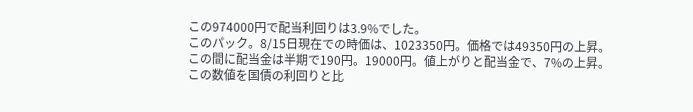この974000円で配当利回りは3.9%でした。
このパック。8/15日現在での時価は、1023350円。価格では49350円の上昇。
この間に配当金は半期で190円。19000円。値上がりと配当金で、7%の上昇。
この数値を国債の利回りと比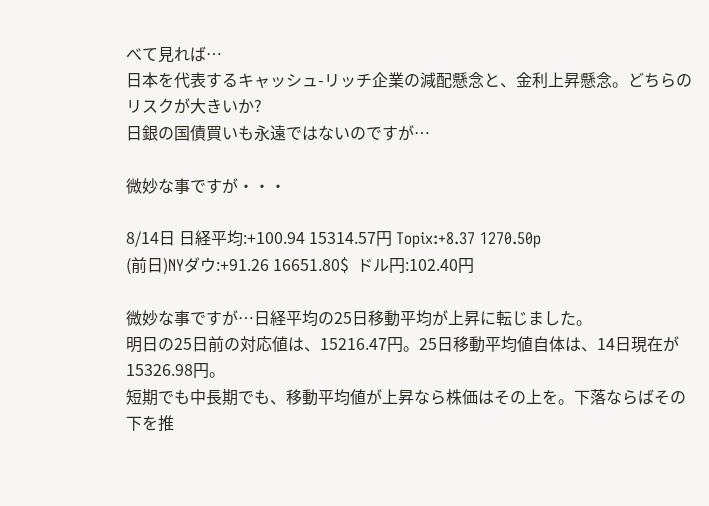べて見れば…
日本を代表するキャッシュ-リッチ企業の減配懸念と、金利上昇懸念。どちらのリスクが大きいか?
日銀の国債買いも永遠ではないのですが…

微妙な事ですが・・・

8/14日 日経平均:+100.94 15314.57円 Topix:+8.37 1270.50p
(前日)NYダウ:+91.26 16651.80$  ドル円:102.40円

微妙な事ですが…日経平均の25日移動平均が上昇に転じました。
明日の25日前の対応値は、15216.47円。25日移動平均値自体は、14日現在が15326.98円。
短期でも中長期でも、移動平均値が上昇なら株価はその上を。下落ならばその下を推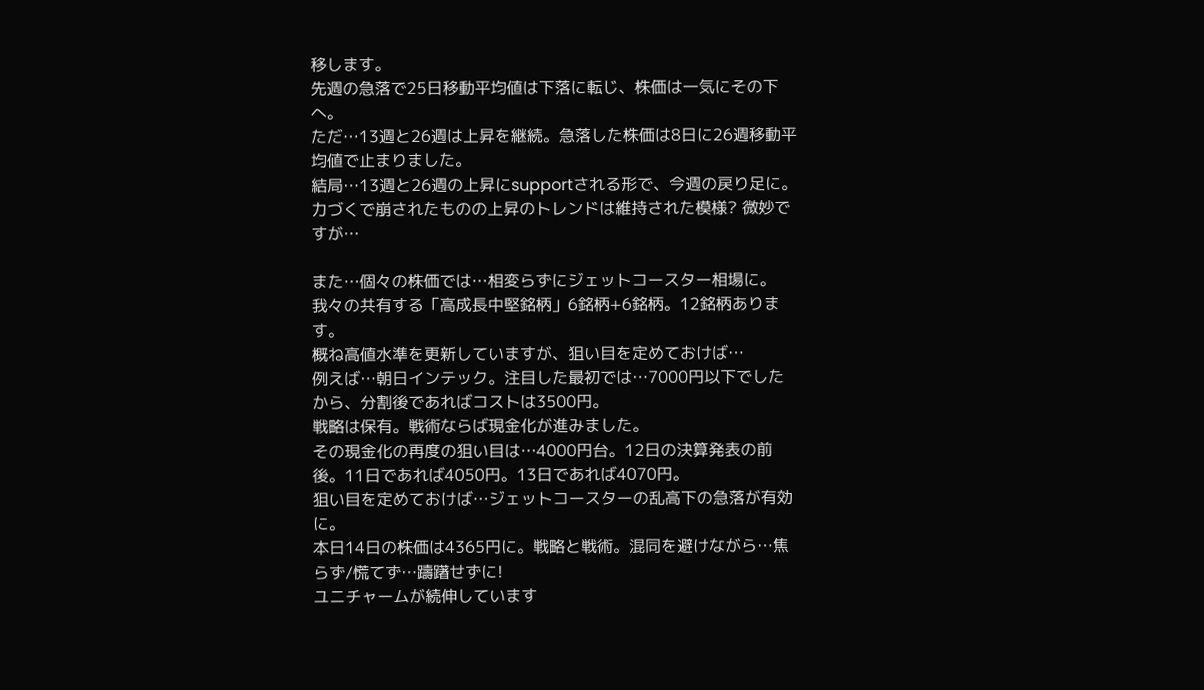移します。
先週の急落で25日移動平均値は下落に転じ、株価は一気にその下へ。
ただ…13週と26週は上昇を継続。急落した株価は8日に26週移動平均値で止まりました。
結局…13週と26週の上昇にsupportされる形で、今週の戻り足に。
力づくで崩されたものの上昇のトレンドは維持された模様? 微妙ですが…

また…個々の株価では…相変らずにジェットコースター相場に。
我々の共有する「高成長中堅銘柄」6銘柄+6銘柄。12銘柄あります。
概ね高値水準を更新していますが、狙い目を定めておけば…
例えば…朝日インテック。注目した最初では…7000円以下でしたから、分割後であればコストは3500円。
戦略は保有。戦術ならば現金化が進みました。
その現金化の再度の狙い目は…4000円台。12日の決算発表の前後。11日であれば4050円。13日であれば4070円。
狙い目を定めておけば…ジェットコースターの乱高下の急落が有効に。
本日14日の株価は4365円に。戦略と戦術。混同を避けながら…焦らず/慌てず…躊躇せずに!
ユニチャームが続伸しています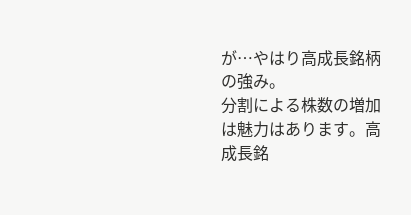が…やはり高成長銘柄の強み。
分割による株数の増加は魅力はあります。高成長銘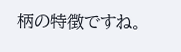柄の特徴ですね。